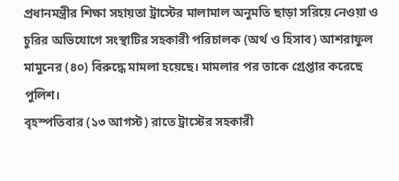প্রধানমন্ত্রীর শিক্ষা সহায়তা ট্রাস্টের মালামাল অনুমতি ছাড়া সরিয়ে নেওয়া ও চুরির অভিযোগে সংস্থাটির সহকারী পরিচালক (অর্থ ও হিসাব) আশরাফুল মামুনের (৪০) বিরুদ্ধে মামলা হয়েছে। মামলার পর তাকে গ্রেপ্তার করেছে পুলিশ।
বৃহস্পতিবার (১৩ আগস্ট) রাতে ট্রাস্টের সহকারী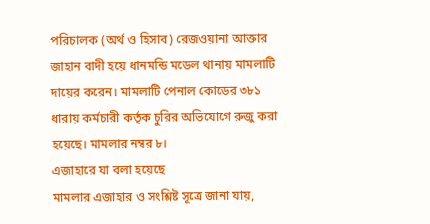পরিচালক (অর্থ ও হিসাব) রেজওয়ানা আক্তার জাহান বাদী হয়ে ধানমন্ডি মডেল থানায় মামলাটি দায়ের করেন। মামলাটি পেনাল কোডের ৩৮১ ধারায় কর্মচারী কর্তৃক চুরির অভিযোগে রুজু করা হয়েছে। মামলার নম্বর ৮।
এজাহারে যা বলা হয়েছে
মামলার এজাহার ও সংশ্লিষ্ট সূত্রে জানা যায়,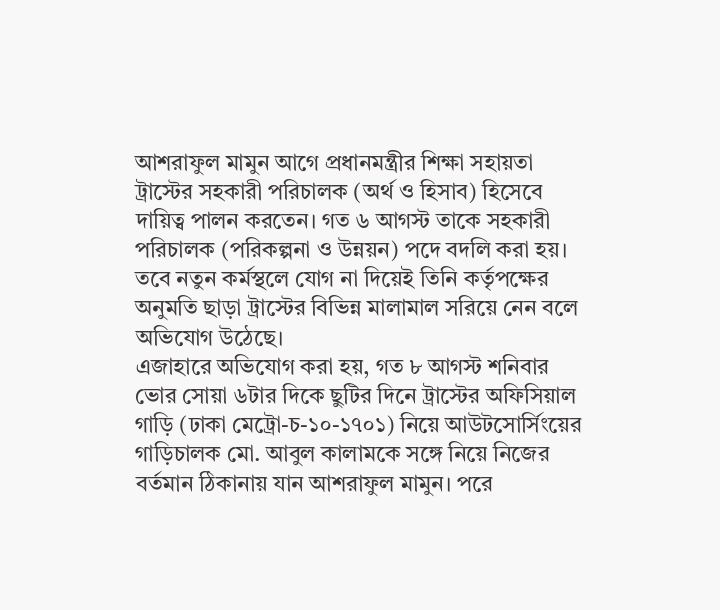আশরাফুল মামুন আগে প্রধানমন্ত্রীর শিক্ষা সহায়তা ট্রাস্টের সহকারী পরিচালক (অর্থ ও হিসাব) হিসেবে দায়িত্ব পালন করতেন। গত ৬ আগস্ট তাকে সহকারী পরিচালক (পরিকল্পনা ও উন্নয়ন) পদে বদলি করা হয়। তবে নতুন কর্মস্থলে যোগ না দিয়েই তিনি কর্তৃপক্ষের অনুমতি ছাড়া ট্রাস্টের বিভিন্ন মালামাল সরিয়ে নেন বলে অভিযোগ উঠেছে।
এজাহারে অভিযোগ করা হয়, গত ৮ আগস্ট শনিবার ভোর সোয়া ৬টার দিকে ছুটির দিনে ট্রাস্টের অফিসিয়াল গাড়ি (ঢাকা মেট্রো-চ-১০-১৭০১) নিয়ে আউটসোর্সিংয়ের গাড়িচালক মো. আবুল কালামকে সঙ্গে নিয়ে নিজের বর্তমান ঠিকানায় যান আশরাফুল মামুন। পরে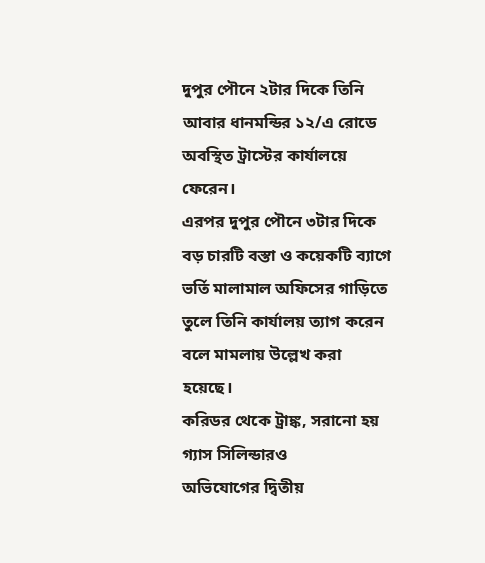দুপুর পৌনে ২টার দিকে তিনি আবার ধানমন্ডির ১২/এ রোডে অবস্থিত ট্রাস্টের কার্যালয়ে ফেরেন।
এরপর দুপুর পৌনে ৩টার দিকে বড় চারটি বস্তা ও কয়েকটি ব্যাগে ভর্তি মালামাল অফিসের গাড়িতে তুলে তিনি কার্যালয় ত্যাগ করেন বলে মামলায় উল্লেখ করা হয়েছে।
করিডর থেকে ট্রাঙ্ক, সরানো হয় গ্যাস সিলিন্ডারও
অভিযোগের দ্বিতীয়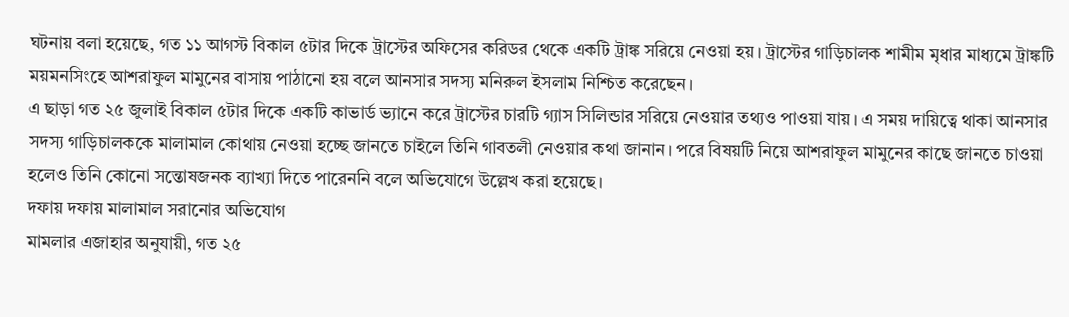ঘটনায় বলা হয়েছে, গত ১১ আগস্ট বিকাল ৫টার দিকে ট্রাস্টের অফিসের করিডর থেকে একটি ট্রাঙ্ক সরিয়ে নেওয়া হয়। ট্রাস্টের গাড়িচালক শামীম মৃধার মাধ্যমে ট্রাঙ্কটি ময়মনসিংহে আশরাফুল মামুনের বাসায় পাঠানো হয় বলে আনসার সদস্য মনিরুল ইসলাম নিশ্চিত করেছেন।
এ ছাড়া গত ২৫ জুলাই বিকাল ৫টার দিকে একটি কাভার্ড ভ্যানে করে ট্রাস্টের চারটি গ্যাস সিলিন্ডার সরিয়ে নেওয়ার তথ্যও পাওয়া যায়। এ সময় দায়িত্বে থাকা আনসার সদস্য গাড়িচালককে মালামাল কোথায় নেওয়া হচ্ছে জানতে চাইলে তিনি গাবতলী নেওয়ার কথা জানান। পরে বিষয়টি নিয়ে আশরাফুল মামুনের কাছে জানতে চাওয়া হলেও তিনি কোনো সন্তোষজনক ব্যাখ্যা দিতে পারেননি বলে অভিযোগে উল্লেখ করা হয়েছে।
দফায় দফায় মালামাল সরানোর অভিযোগ
মামলার এজাহার অনুযায়ী, গত ২৫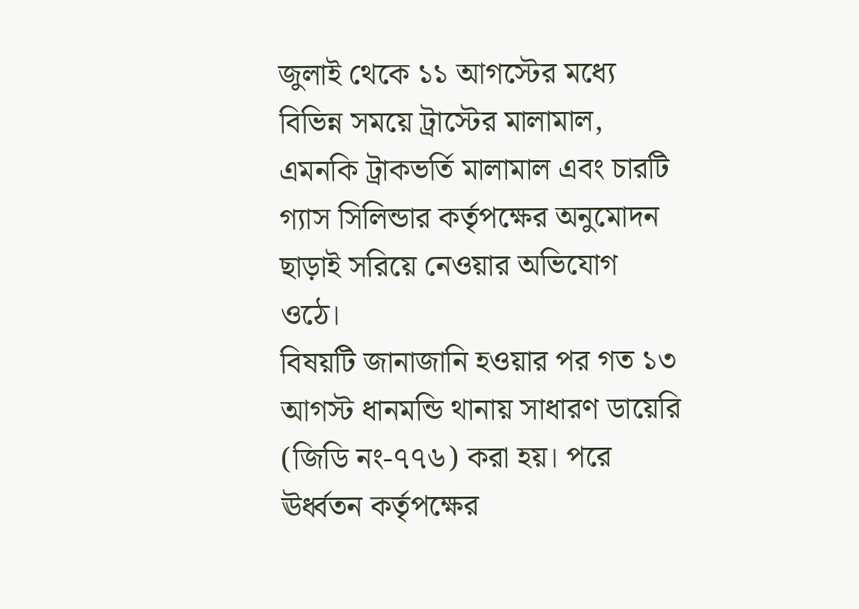জুলাই থেকে ১১ আগস্টের মধ্যে বিভিন্ন সময়ে ট্রাস্টের মালামাল, এমনকি ট্রাকভর্তি মালামাল এবং চারটি গ্যাস সিলিন্ডার কর্তৃপক্ষের অনুমোদন ছাড়াই সরিয়ে নেওয়ার অভিযোগ ওঠে।
বিষয়টি জানাজানি হওয়ার পর গত ১৩ আগস্ট ধানমন্ডি থানায় সাধারণ ডায়েরি (জিডি নং-৭৭৬) করা হয়। পরে ঊর্ধ্বতন কর্তৃপক্ষের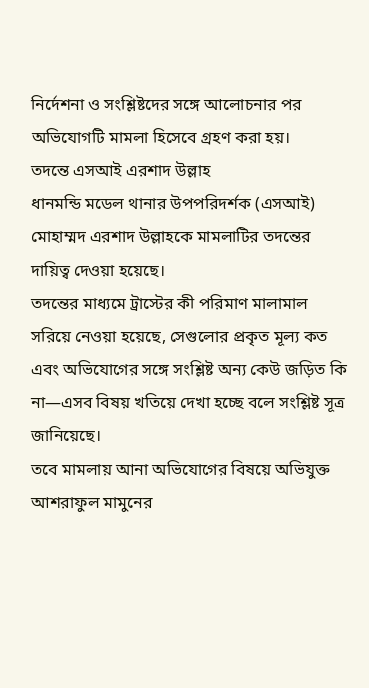নির্দেশনা ও সংশ্লিষ্টদের সঙ্গে আলোচনার পর অভিযোগটি মামলা হিসেবে গ্রহণ করা হয়।
তদন্তে এসআই এরশাদ উল্লাহ
ধানমন্ডি মডেল থানার উপপরিদর্শক (এসআই) মোহাম্মদ এরশাদ উল্লাহকে মামলাটির তদন্তের দায়িত্ব দেওয়া হয়েছে।
তদন্তের মাধ্যমে ট্রাস্টের কী পরিমাণ মালামাল সরিয়ে নেওয়া হয়েছে, সেগুলোর প্রকৃত মূল্য কত এবং অভিযোগের সঙ্গে সংশ্লিষ্ট অন্য কেউ জড়িত কি না—এসব বিষয় খতিয়ে দেখা হচ্ছে বলে সংশ্লিষ্ট সূত্র জানিয়েছে।
তবে মামলায় আনা অভিযোগের বিষয়ে অভিযুক্ত আশরাফুল মামুনের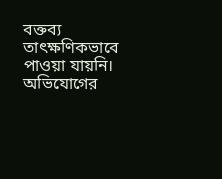বক্তব্য তাৎক্ষণিকভাবে পাওয়া যায়নি। অভিযোগের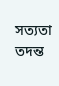সত্যতা তদন্ত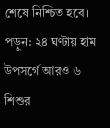শেষে নিশ্চিত হবে।
পড়ুন: ২৪ ঘণ্টায় হাম উপসর্গে আরও ৬ শিশুর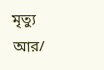মৃত্যু
আর/